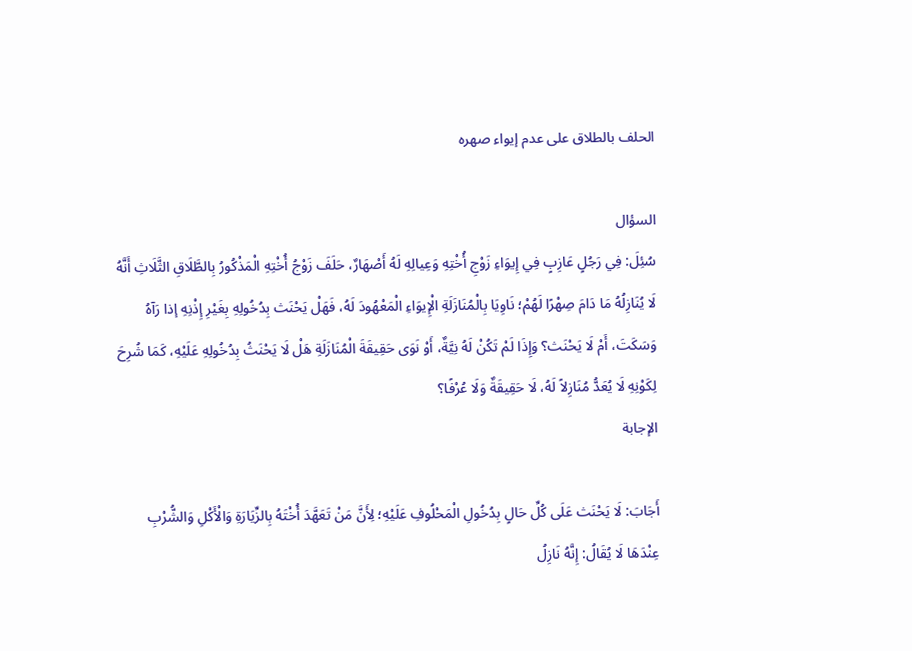الحلف بالطلاق على عدم إيواء صهره

السؤال
سُئِلَ: فِي رَجُلٍ عَازِبٍ فِي إِيوَاءِ زَوْجِ أُخْتِهِ وَعِيالِهِ لَهُ أَصْهَارٌ، حَلَفَ زَوْجُ أُخْتِهِ الْمَذْكُورُ بِالطَّلَاقِ الثَّلَاثِ أَنَّهُ لَا يُنَازِلُهُ مَا دَامَ صِهْرًا لَهُمْ؛ نَاوِيَا بِالْمُنَازَلَةِ الْإِيوَاءِ الْمَعْهُودَ لَهُ، فَهَلْ يَحْنَث بِدُخُولِهِ بِغَيْرِ إِذْنِهِ إذا رَآهُ وَسَكَتَ، أَمْ لَا يَحْنَث؟ وَإِذَا لَمْ تَكُنْ لَهُ نِيَّةٌ، أَوْ نَوَى حَقِيقَةَ الْمُنَازَلَةِ هَلْ لَا يَحْنَثُ بِدُخُولِهِ عَلَيْهِ، كَمَا شُرِحَ لِكَوْنِهِ لَا يُعَدُّ مُنَازِلاً لَهُ، لَا حَقِيقَةٌ وَلَا عُرْفًا؟
الإجابة

أَجَابَ: لَا يَحْنَث عَلَى كُلِّ حَالٍ بِدُخُولِ الْمَحْلُوفِ عَلَيْهِ؛ لِأَنَّ مَنْ تَعَهَّدَ أُخْتَهُ بِالزِّيَارَةِ وَالْأَكْلِ وَالشُّرْبِ عِنْدَهَا لَا يُقَالُ: إِنَّهُ نَازِلُ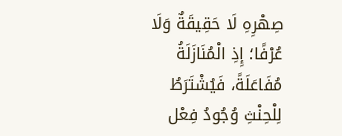صِهْرِهِ لَا حَقِيقَةٌ وَلَا عُرْفًا؛ إِذِ الْمُنَازَلَةُ مُفَاعَلَةً، فَيُشْتَرَطُ لِلْحِنْثِ وُجُودُ فِعْل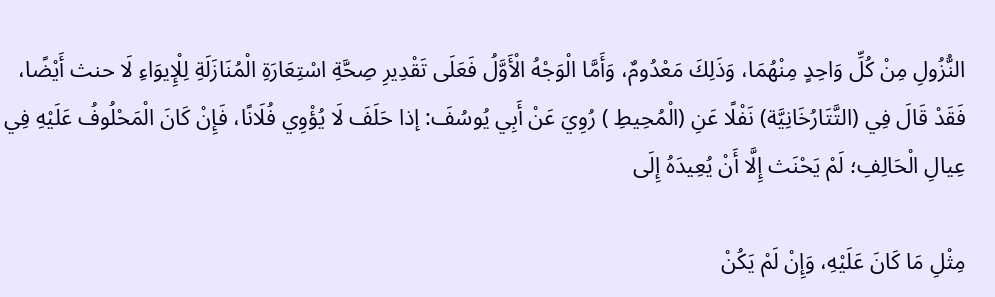النُّزُولِ مِنْ كُلِّ وَاحِدٍ مِنْهُمَا، وَذَلِكَ مَعْدُومٌ، وَأَمَّا الْوَجْهُ الْأَوَّلُ فَعَلَى تَقْدِيرِ صِحَّةِ اسْتِعَارَةِ الْمُنَازَلَةِ لِلْإِيوَاءِ لَا حنث أَيْضًا، فَقَدْ قَالَ فِي (التَّتَارُخَانِيَّة) نَفْلًا عَنِ (الْمُحِيطِ ) رُوِيَ عَنْ أَبِي يُوسُفَ: إذا حَلَفَ لَا يُؤْوِي فُلَانًا، فَإِنْ كَانَ الْمَحْلُوفُ عَلَيْهِ فِي عِيالِ الْحَالِفِ؛ لَمْ يَحْنَث إِلَّا أَنْ يُعِيدَهُ إِلَى

مِثْلِ مَا كَانَ عَلَيْهِ، وَإِنْ لَمْ يَكُنْ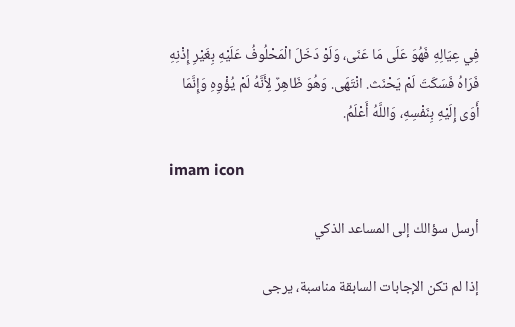فِي عِيَالِهِ فَهُوَ عَلَى مَا عَنَى، وَلَوْ دَخَلَ الْمَحْلُوفُ عَلَيْهِ بِغَيْرِ إِذْنِهِ فَرَاهُ فَسَكَتَ لَمْ يَحْنَث. انْتَهَى. وَهُوَ ظَاهِرٌ لِأَنَّهُ لَمْ يُؤْوِهِ وَإِنَّمَا أَوَى إِلَيْهِ بِنَفْسِهِ، وَاللَّهُ أَعْلَمُ.

imam icon

أرسل سؤالك إلى المساعد الذكي

إذا لم تكن الإجابات السابقة مناسبة، يرجى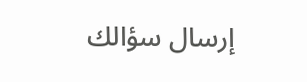إرسال سؤالك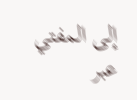إلى المفتي عبر